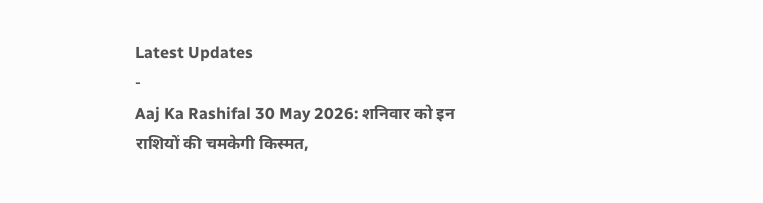Latest Updates
-
Aaj Ka Rashifal 30 May 2026: शनिवार को इन राशियों की चमकेगी किस्मत,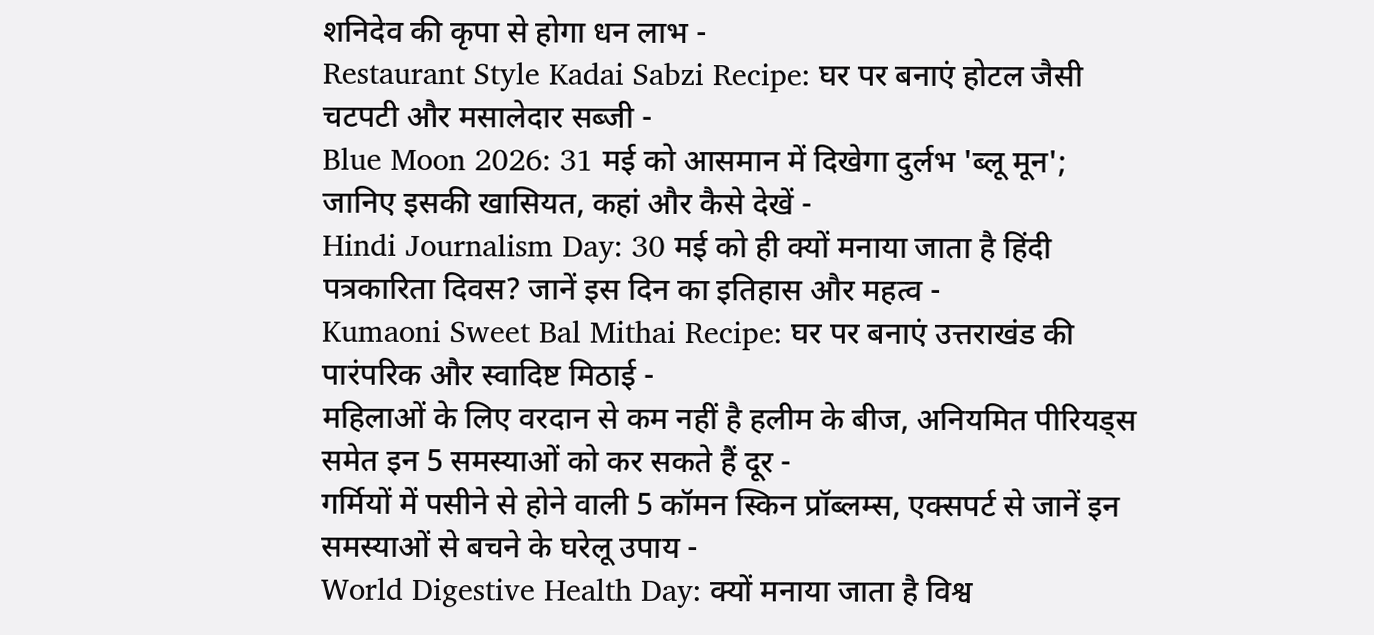शनिदेव की कृपा से होगा धन लाभ -
Restaurant Style Kadai Sabzi Recipe: घर पर बनाएं होटल जैसी चटपटी और मसालेदार सब्जी -
Blue Moon 2026: 31 मई को आसमान में दिखेगा दुर्लभ 'ब्लू मून'; जानिए इसकी खासियत, कहां और कैसे देखें -
Hindi Journalism Day: 30 मई को ही क्यों मनाया जाता है हिंदी पत्रकारिता दिवस? जानें इस दिन का इतिहास और महत्व -
Kumaoni Sweet Bal Mithai Recipe: घर पर बनाएं उत्तराखंड की पारंपरिक और स्वादिष्ट मिठाई -
महिलाओं के लिए वरदान से कम नहीं है हलीम के बीज, अनियमित पीरियड्स समेत इन 5 समस्याओं को कर सकते हैं दूर -
गर्मियों में पसीने से होने वाली 5 कॉमन स्किन प्रॉब्लम्स, एक्सपर्ट से जानें इन समस्याओं से बचने के घरेलू उपाय -
World Digestive Health Day: क्यों मनाया जाता है विश्व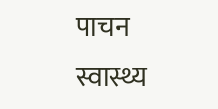पाचन स्वास्थ्य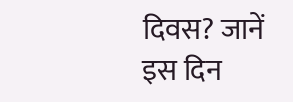दिवस? जानें इस दिन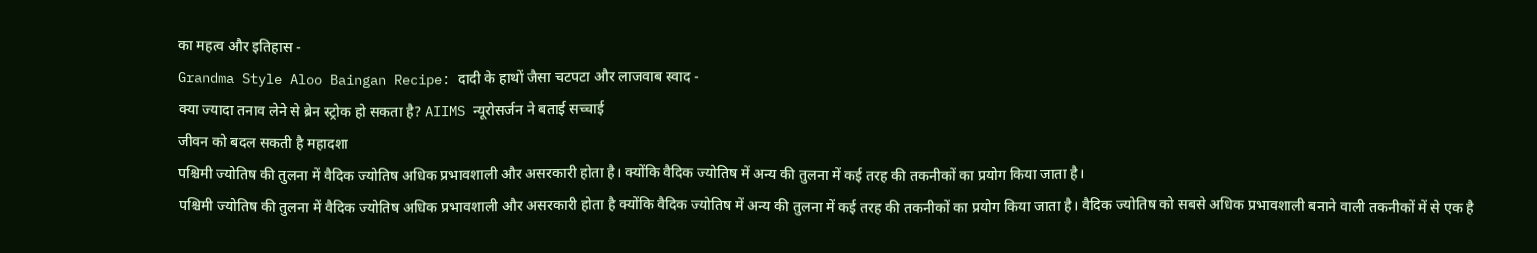का महत्व और इतिहास -
Grandma Style Aloo Baingan Recipe: दादी के हाथों जैसा चटपटा और लाजवाब स्वाद -
क्या ज्यादा तनाव लेने से ब्रेन स्ट्रोक हो सकता है? AIIMS न्यूरोसर्जन ने बताई सच्चाई
जीवन को बदल सकती है महादशा
पश्चिमी ज्योतिष की तुलना में वैदिक ज्योतिष अधिक प्रभावशाली और असरकारी होता है। क्योंकि वैदिक ज्योतिष में अन्य की तुलना में कई तरह की तकनीकों का प्रयोग किया जाता है।
पश्चिमी ज्योतिष की तुलना में वैदिक ज्योतिष अधिक प्रभावशाली और असरकारी होता है क्योंकि वैदिक ज्योतिष में अन्य की तुलना में कई तरह की तकनीकों का प्रयोग किया जाता है। वैदिक ज्योतिष को सबसे अधिक प्रभावशाली बनाने वाली तकनीकों में से एक है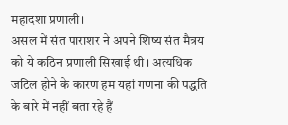महादशा प्रणाली।
असल में संत पाराशर ने अपने शिष्य संत मैत्रय को ये कठिन प्रणाली सिखाई थी। अत्यधिक जटिल होने के कारण हम यहां गणना की पद्धति के बारे में नहीं बता रहे हैं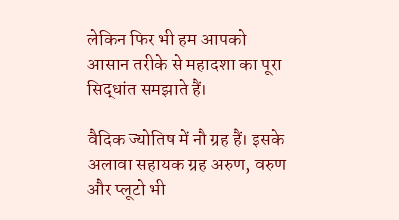लेकिन फिर भी हम आपको आसान तरीके से महादशा का पूरा सिद्धांत समझाते हैं।

वैदिक ज्योतिष में नौ ग्रह हैं। इसके अलावा सहायक ग्रह अरुण, वरुण और प्लूटो भी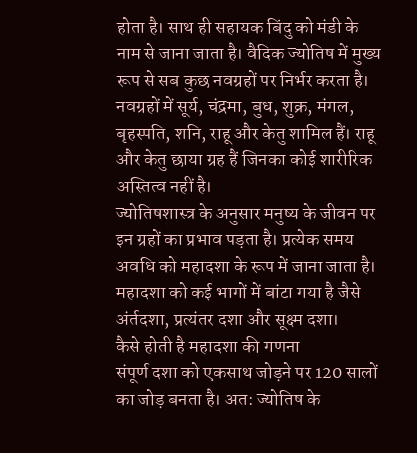होता है। साथ ही सहायक बिंदु को मंडी के नाम से जाना जाता है। वैदिक ज्योतिष में मुख्य रूप से सब कुछ नवग्रहों पर निर्भर करता है। नवग्रहों में सूर्य, चंद्रमा, बुध, शुक्र, मंगल, बृहस्पति, शनि, राहू और केतु शामिल हैं। राहू और केतु छाया ग्रह हैं जिनका कोई शारीरिक अस्तित्व नहीं है।
ज्योतिषशास्त्र के अनुसार मनुष्य के जीवन पर इन ग्रहों का प्रभाव पड़ता है। प्रत्येक समय अवधि को महादशा के रूप में जाना जाता है। महादशा को कई भागों में बांटा गया है जैसे अंर्तदशा, प्रत्यंतर दशा और सूक्ष्म दशा।
कैसे होती है महादशा की गणना
संपूर्ण दशा को एकसाथ जोड़ने पर 120 सालों का जोड़ बनता है। अत: ज्योतिष के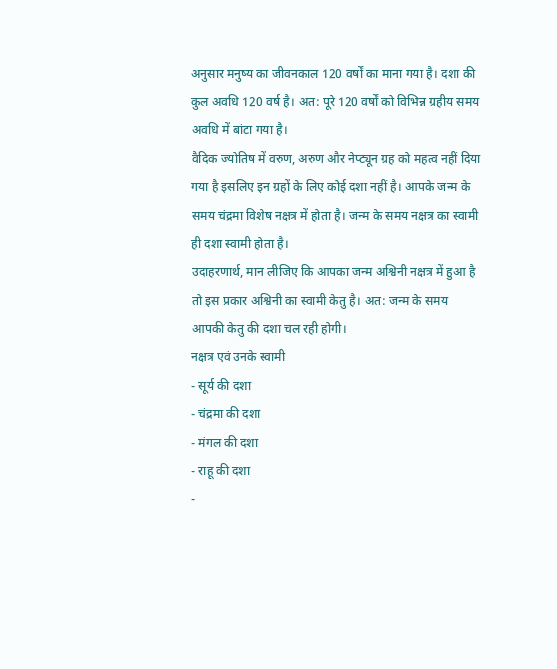अनुसार मनुष्य का जीवनकाल 120 वर्षों का माना गया है। दशा की कुल अवधि 120 वर्ष है। अत: पूरे 120 वर्षों को विभिन्न ग्रहीय समय अवधि में बांटा गया है।
वैदिक ज्योतिष में वरुण, अरुण और नेप्ट्यून ग्रह को महत्व नहीं दिया गया है इसलिए इन ग्रहों के लिए कोई दशा नहीं है। आपके जन्म के समय चंद्रमा विशेष नक्षत्र में होता है। जन्म के समय नक्षत्र का स्वामी ही दशा स्वामी होता है।
उदाहरणार्थ, मान लीजिए कि आपका जन्म अश्विनी नक्षत्र में हुआ है तो इस प्रकार अश्विनी का स्वामी केतु है। अत: जन्म के समय आपकी केतु की दशा चल रही होगी।
नक्षत्र एवं उनके स्वामी
- सूर्य की दशा
- चंद्रमा की दशा
- मंगल की दशा
- राहू की दशा
-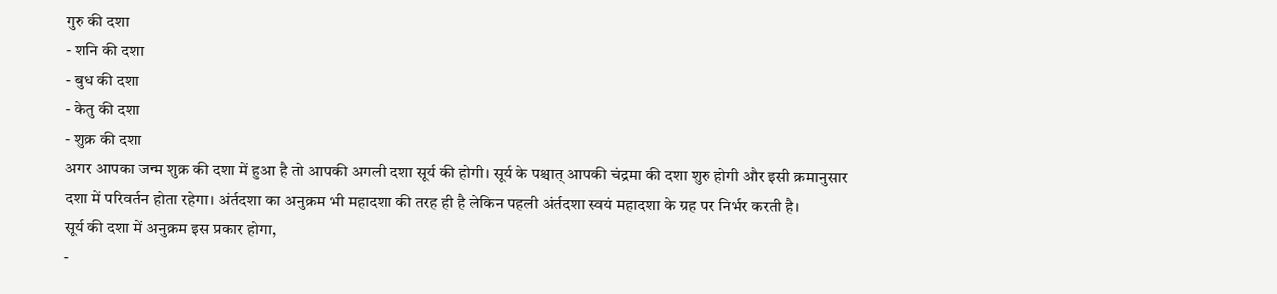गुरु की दशा
- शनि की दशा
- बुध की दशा
- केतु की दशा
- शुक्र की दशा
अगर आपका जन्म शुक्र की दशा में हुआ है तो आपकी अगली दशा सूर्य की होगी। सूर्य के पश्चात् आपकी चंद्रमा की दशा शुरु होगी और इसी क्रमानुसार दशा में परिवर्तन होता रहेगा। अंर्तदशा का अनुक्रम भी महादशा की तरह ही है लेकिन पहली अंर्तदशा स्वयं महादशा के ग्रह पर निर्भर करती है।
सूर्य की दशा में अनुक्रम इस प्रकार होगा,
-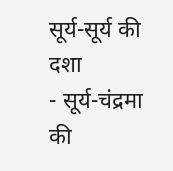सूर्य-सूर्य की दशा
- सूर्य-चंद्रमा की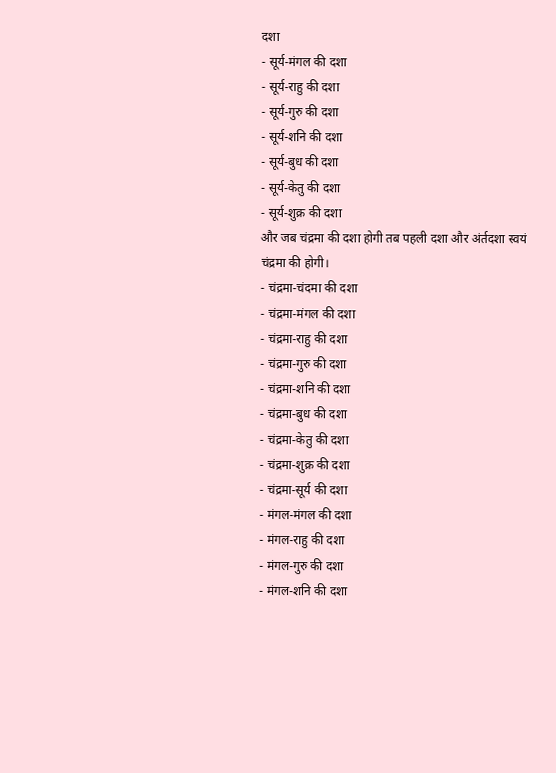दशा
- सूर्य-मंगल की दशा
- सूर्य-राहु की दशा
- सूर्य-गुरु की दशा
- सूर्य-शनि की दशा
- सूर्य-बुध की दशा
- सूर्य-केतु की दशा
- सूर्य-शुक्र की दशा
और जब चंद्रमा की दशा होगी तब पहली दशा और अंर्तदशा स्वयं चंद्रमा की होगी।
- चंद्रमा-चंदमा की दशा
- चंद्रमा-मंगल की दशा
- चंद्रमा-राहु की दशा
- चंद्रमा-गुरु की दशा
- चंद्रमा-शनि की दशा
- चंद्रमा-बुध की दशा
- चंद्रमा-केतु की दशा
- चंद्रमा-शुक्र की दशा
- चंद्रमा-सूर्य की दशा
- मंगल-मंगल की दशा
- मंगल-राहु की दशा
- मंगल-गुरु की दशा
- मंगल-शनि की दशा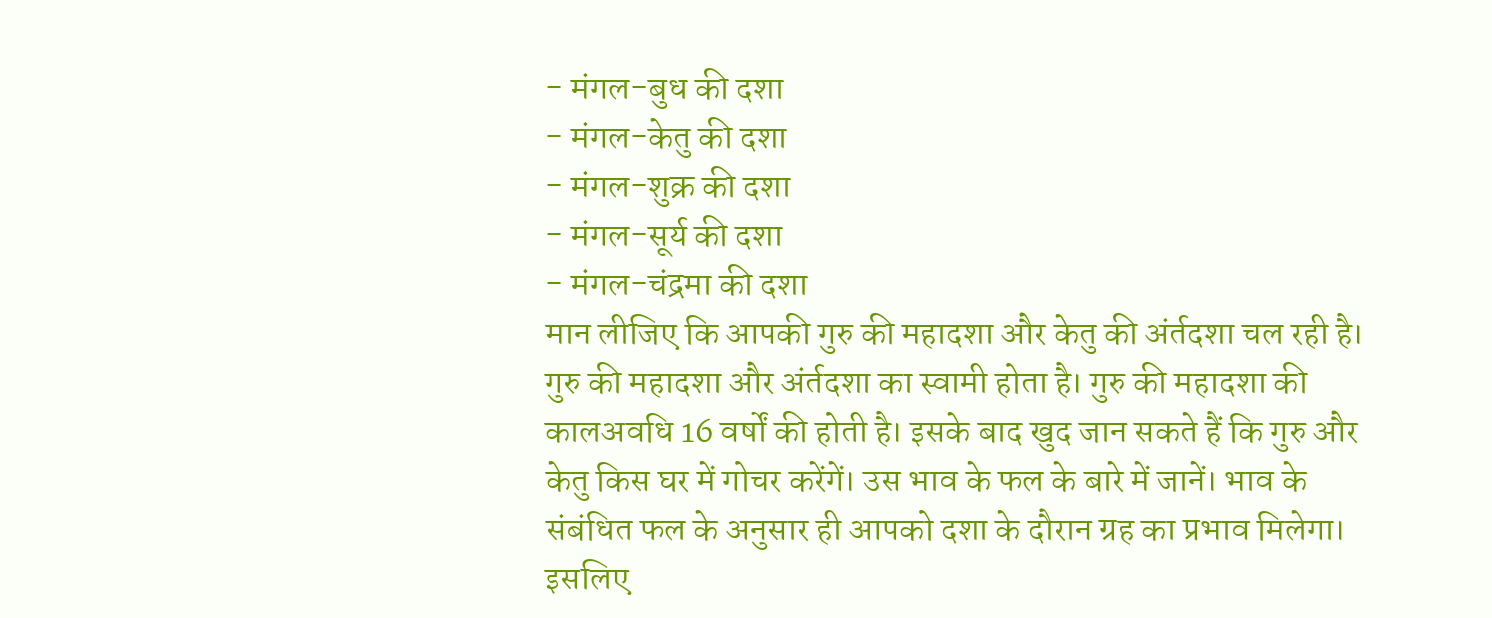- मंगल-बुध की दशा
- मंगल-केतु की दशा
- मंगल-शुक्र की दशा
- मंगल-सूर्य की दशा
- मंगल-चंद्रमा की दशा
मान लीजिए कि आपकी गुरु की महादशा और केतु की अंर्तदशा चल रही है। गुरु की महादशा और अंर्तदशा का स्वामी होता है। गुरु की महादशा की कालअवधि 16 वर्षों की होती है। इसके बाद खुद जान सकते हैं कि गुरु और केतु किस घर में गोचर करेंगें। उस भाव के फल के बारे में जानें। भाव के संबंधित फल के अनुसार ही आपको दशा के दौरान ग्रह का प्रभाव मिलेगा।
इसलिए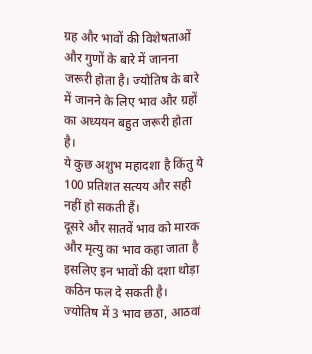ग्रह और भावों की विशेषताओं और गुणों के बारे में जानना जरूरी होता है। ज्योतिष के बारे में जानने के लिए भाव और ग्रहों का अध्ययन बहुत जरूरी होता है।
ये कुछ अशुभ महादशा है किंतु ये 100 प्रतिशत सत्यय और सही नहीं हो सकती हैं।
दूसरे और सातवें भाव को मारक और मृत्यु का भाव कहा जाता है इसलिए इन भावों की दशा थोड़ा कठिन फल दे सकती है। ज्योतिष में 3 भाव छठा, आठवां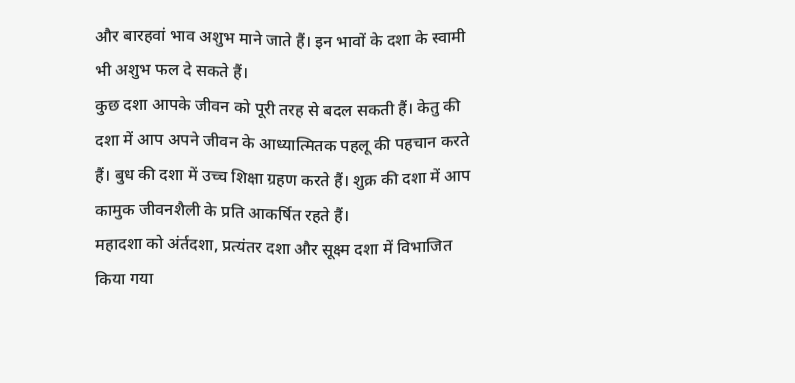और बारहवां भाव अशुभ माने जाते हैं। इन भावों के दशा के स्वामी भी अशुभ फल दे सकते हैं।
कुछ दशा आपके जीवन को पूरी तरह से बदल सकती हैं। केतु की दशा में आप अपने जीवन के आध्यात्मितक पहलू की पहचान करते हैं। बुध की दशा में उच्च शिक्षा ग्रहण करते हैं। शुक्र की दशा में आप कामुक जीवनशैली के प्रति आकर्षित रहते हैं।
महादशा को अंर्तदशा, प्रत्यंतर दशा और सूक्ष्म दशा में विभाजित किया गया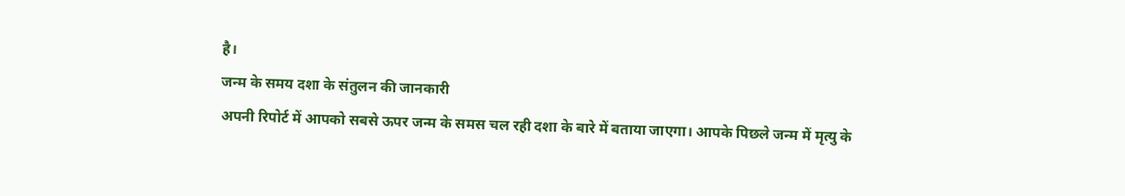है।
जन्म के समय दशा के संतुलन की जानकारी
अपनी रिपोर्ट में आपको सबसे ऊपर जन्म के समस चल रही दशा के बारे में बताया जाएगा। आपके पिछले जन्म में मृत्यु के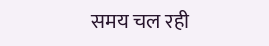समय चल रही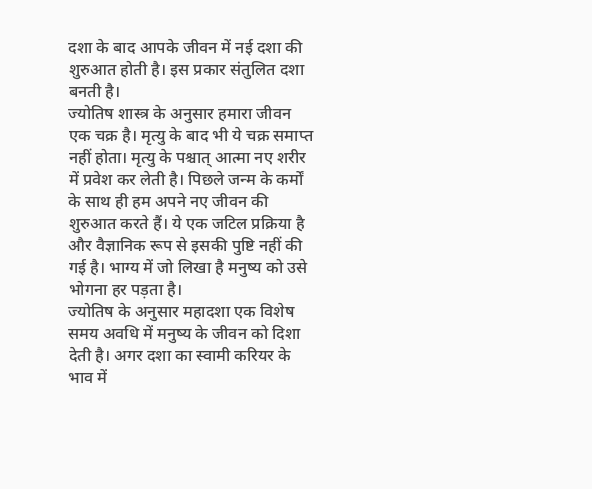दशा के बाद आपके जीवन में नई दशा की शुरुआत होती है। इस प्रकार संतुलित दशा बनती है।
ज्योतिष शास्त्र के अनुसार हमारा जीवन एक चक्र है। मृत्यु के बाद भी ये चक्र समाप्त नहीं होता। मृत्यु के पश्चात् आत्मा नए शरीर में प्रवेश कर लेती है। पिछले जन्म के कर्मों के साथ ही हम अपने नए जीवन की शुरुआत करते हैं। ये एक जटिल प्रक्रिया है और वैज्ञानिक रूप से इसकी पुष्टि नहीं की गई है। भाग्य में जो लिखा है मनुष्य को उसे भोगना हर पड़ता है।
ज्योतिष के अनुसार महादशा एक विशेष समय अवधि में मनुष्य के जीवन को दिशा देती है। अगर दशा का स्वामी करियर के भाव में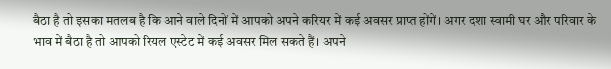बैठा है तो इसका मतलब है कि आने वाले दिनों में आपको अपने करियर में कई अवसर प्राप्त होंगें। अगर दशा स्वामी घर और परिवार के भाव में बैठा है तो आपको रियल एस्टेट में कई अवसर मिल सकते हैं। अपने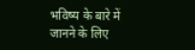भविष्य के बारे में जानने के लिए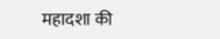महादशा की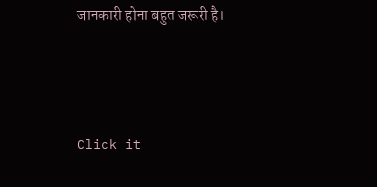जानकारी होना बहुत जरूरी है।



Click it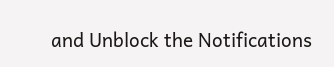and Unblock the Notifications